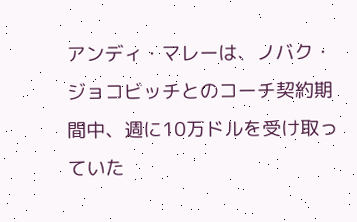アンディ・マレーは、ノバク・ジョコビッチとのコーチ契約期間中、週に10万ドルを受け取っていた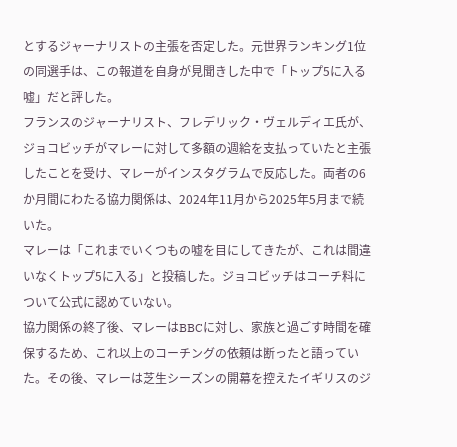とするジャーナリストの主張を否定した。元世界ランキング1位の同選手は、この報道を自身が見聞きした中で「トップ5に入る嘘」だと評した。
フランスのジャーナリスト、フレデリック・ヴェルディエ氏が、ジョコビッチがマレーに対して多額の週給を支払っていたと主張したことを受け、マレーがインスタグラムで反応した。両者の6か月間にわたる協力関係は、2024年11月から2025年5月まで続いた。
マレーは「これまでいくつもの嘘を目にしてきたが、これは間違いなくトップ5に入る」と投稿した。ジョコビッチはコーチ料について公式に認めていない。
協力関係の終了後、マレーはBBCに対し、家族と過ごす時間を確保するため、これ以上のコーチングの依頼は断ったと語っていた。その後、マレーは芝生シーズンの開幕を控えたイギリスのジ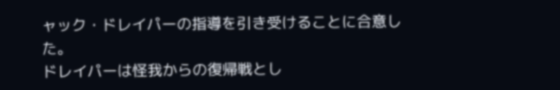ャック・ドレイパーの指導を引き受けることに合意した。
ドレイパーは怪我からの復帰戦とし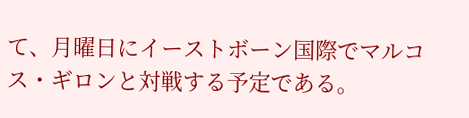て、月曜日にイーストボーン国際でマルコス・ギロンと対戦する予定である。